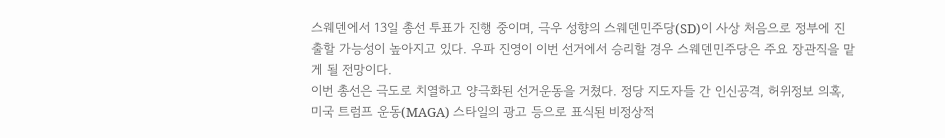스웨덴에서 13일 총선 투표가 진행 중이며, 극우 성향의 스웨덴민주당(SD)이 사상 처음으로 정부에 진출할 가능성이 높아지고 있다. 우파 진영이 이번 선거에서 승리할 경우 스웨덴민주당은 주요 장관직을 맡게 될 전망이다.
이번 총선은 극도로 치열하고 양극화된 선거운동을 거쳤다. 정당 지도자들 간 인신공격, 허위정보 의혹, 미국 트럼프 운동(MAGA) 스타일의 광고 등으로 표식된 비정상적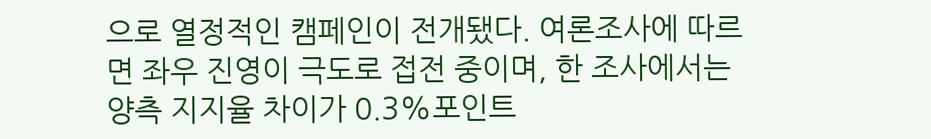으로 열정적인 캠페인이 전개됐다. 여론조사에 따르면 좌우 진영이 극도로 접전 중이며, 한 조사에서는 양측 지지율 차이가 0.3%포인트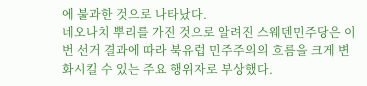에 불과한 것으로 나타났다.
네오나치 뿌리를 가진 것으로 알려진 스웨덴민주당은 이번 선거 결과에 따라 북유럽 민주주의의 흐름을 크게 변화시킬 수 있는 주요 행위자로 부상했다.